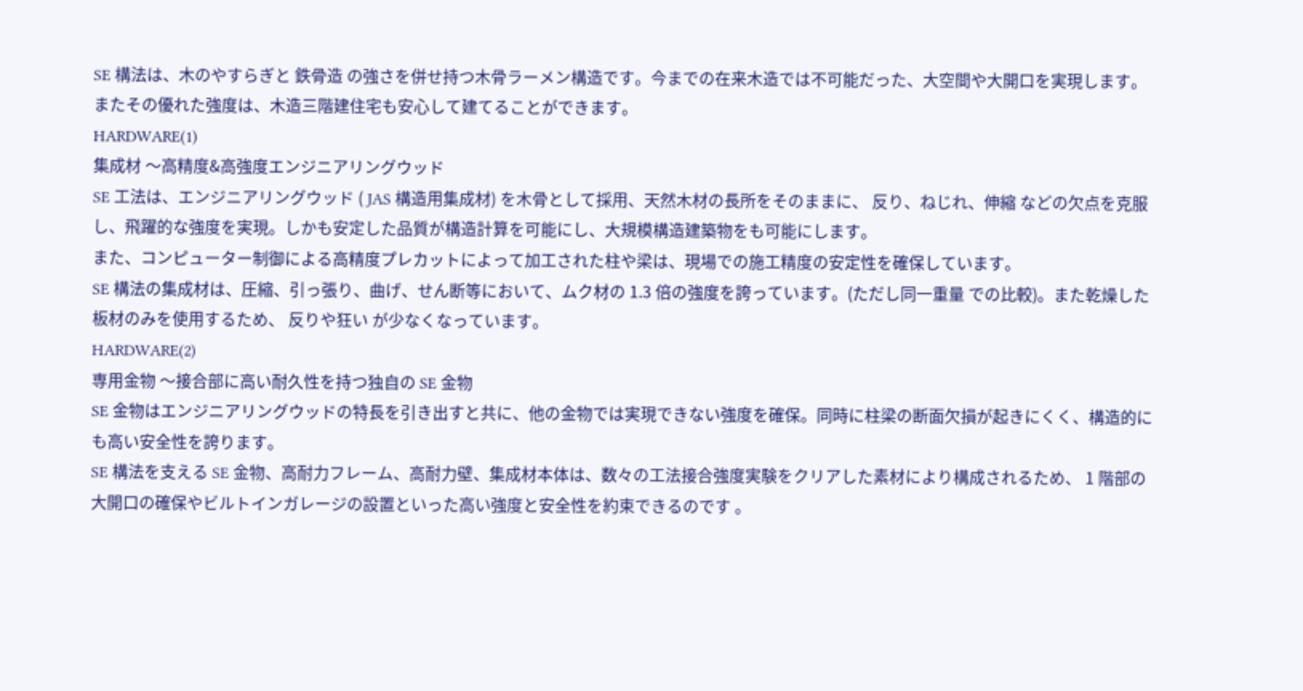SE 構法は、木のやすらぎと 鉄骨造 の強さを併せ持つ木骨ラーメン構造です。今までの在来木造では不可能だった、大空間や大開口を実現します。またその優れた強度は、木造三階建住宅も安心して建てることができます。
HARDWARE(1)
集成材 〜高精度&高強度エンジニアリングウッド
SE 工法は、エンジニアリングウッド ( JAS 構造用集成材) を木骨として採用、天然木材の長所をそのままに、 反り、ねじれ、伸縮 などの欠点を克服し、飛躍的な強度を実現。しかも安定した品質が構造計算を可能にし、大規模構造建築物をも可能にします。
また、コンピューター制御による高精度プレカットによって加工された柱や梁は、現場での施工精度の安定性を確保しています。
SE 構法の集成材は、圧縮、引っ張り、曲げ、せん断等において、ムク材の 1.3 倍の強度を誇っています。(ただし同一重量 での比較)。また乾燥した板材のみを使用するため、 反りや狂い が少なくなっています。
HARDWARE(2)
専用金物 〜接合部に高い耐久性を持つ独自の SE 金物
SE 金物はエンジニアリングウッドの特長を引き出すと共に、他の金物では実現できない強度を確保。同時に柱梁の断面欠損が起きにくく、構造的にも高い安全性を誇ります。
SE 構法を支える SE 金物、高耐力フレーム、高耐力壁、集成材本体は、数々の工法接合強度実験をクリアした素材により構成されるため、 1 階部の大開口の確保やビルトインガレージの設置といった高い強度と安全性を約束できるのです 。